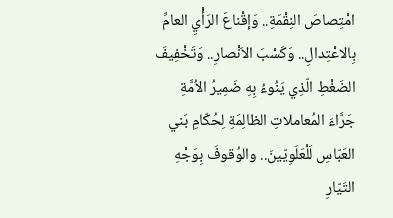امْتِصاصَ النِقْمَةِ.. وَإقْناعَ الرَأْيِ العامِّ بِالاعْتِدالِ.. وَكَسْبَ الاَنْصارِ.. وَتَخْفِيفَ الضَغْطِ الّذِي يَنُوءُ بِهِ ضَمِيرُ الاُمَّةِ جَرَّاءَ المُعاملاتِ الظالِمَةِ لِحُكّامِ بَني العَبّاسِ لَلْعَلَوِيّينَ.. والوُقوفَ بِوَجْهِ التَيّارِ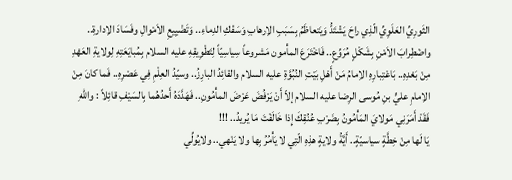الثَورِيِّ العَلَوِيِّ الّذِي راحَ يَشْتَدُّ وَيَتعاظَمُ بِسَبَبِ الاِرهابِ وَسَفْكِ الدِماءِ.. وَتَضْيِيعِ الاَمْوالِ وفَسَادَ الاِدارةِ.. واضْطِرابَ الاَمْنِ بِشَكْلٍ مُرَوِّعٍ.. فَاخْتَرَعَ المأْمون مَشروعاً سِياسِيّاً لِتَطْوِيقِهِ عليه السلام بِمُبايَعَتِهِ لِولايةِ العَهْدِ مِنْ بَعْدِهِ.. بَاعْتِبارِهِ الاِمامُ مَنْ أَهْلِ بَيْتِ النُبُوَّةِ عليه السلام والقائِدُ البارِزُ.. وسيّدُ العِلْمِ فِي عَصْرِهِ.. فَما كانَ مِنْ الاِمامِ عليٍّ بنِ مُوسى الرِضا عليه السلام إلاّ أَنْ يَرْفُضَ عَرْضَ المأْمُونِ.. فَهَدَّدَهُ أَحدُهُما بِالسَيْفِ قائِلاً : واللهِ فَقَدْ أَمَرَنِي مَولايَ المَأْمُونُ بِضَرْبِ عُنُقِكَ إِذا خَالَفْتَ مَا يُريدُ.. !!!
يَا لَها مِنْ خِطَّةٍ سياسيّةٍ.. أَيَّةُ ولايةٍ هذِهِ الّتِي لا يَأْمُرُ بِها ولا يَنْهي.. ولايُولِّي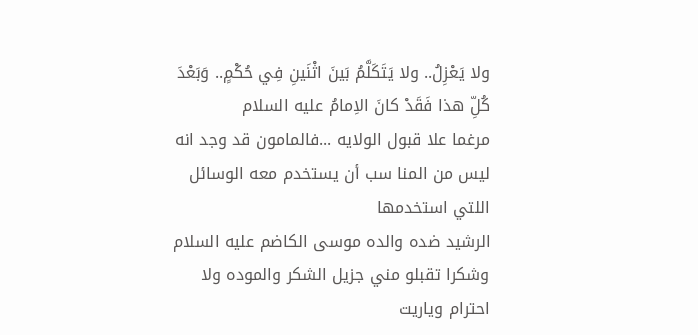ولا يَعْزِلُ.. ولا يَتَكَلَّمُ بَينَ اثْنَينِ فِي حُكْمٍ.. وَبَعْدَ كُلِّ هذا فَقَدْ كانَ الاِمامُ عليه السلام
مرغما علا قبول الولايه ...فالمامون قد وجد انه ليس من المنا سب أن يستخدم معه الوسائل اللتي استخدمها
الرشيد ضده والده موسى الكاضم عليه السلام وشكرا تقبلو مني جزيل الشكر والموده ولا احترام وياريت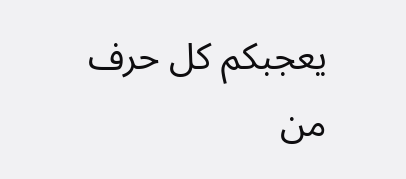يعجبكم كل حرف من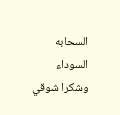السحابه السوداء وشكرا شوقي